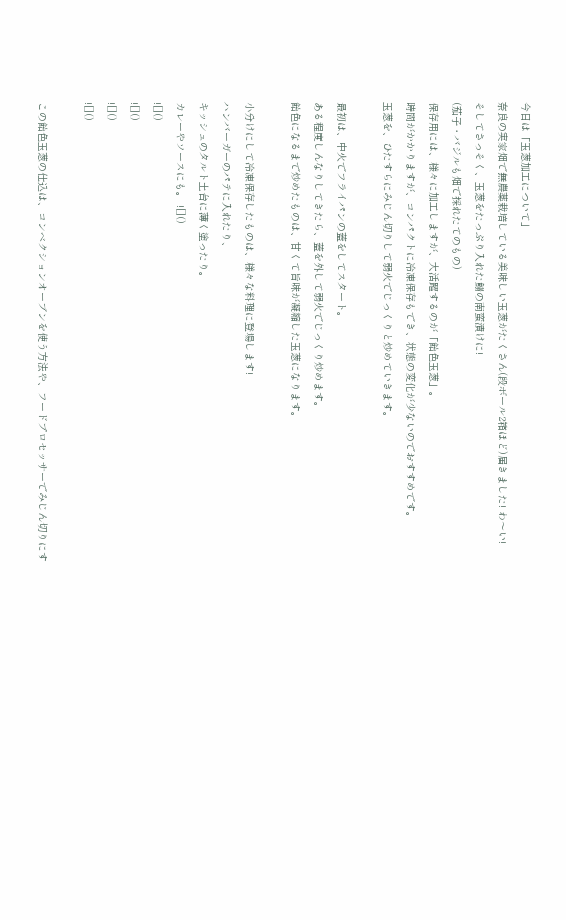今日は「玉葱加工について」
奈良の実家畑で無農薬栽培している美味しい玉葱がたくさん(段ボール2箱ほど)届きました! わ〜い!
そしてさっそく、玉葱をたっぷり入れた鰯の南蛮漬けに!
(茄子・バジルも畑で採れたてのもの)
保存用には、様々に加工しますが、大活躍するのが「飴色玉葱」。
時間がかかりますが、コンパクトに冷凍保存もでき、状態の変化が少ないのでおすすめです。
玉葱を、ひたすらにみじん切りして弱火でじっくりと炒めていきます。

最初は、中火でフライパンの蓋をしてスタート。
ある程度しんなりしてきたら、蓋を外して弱火でじっくり炒めます。
飴色になるまで炒めたものは、甘くて旨味が凝縮した玉葱になります。

小分けにして冷凍保存したものは、様々な料理に登場します!
ハンバーガーのパテに入れたり、
キッシュのタルト土台に薄く塗ったり。
カレーやソースにも。 ![]()
![]()
![]()
![]()
![]()

この飴色玉葱の仕込は、コンベクションオーブンを使う方法や、フードプロセッサーでみじん切りにす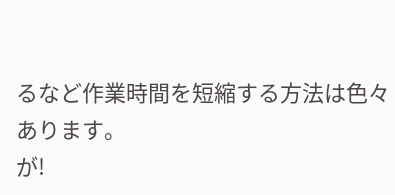るなど作業時間を短縮する方法は色々あります。
が!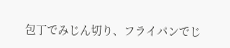包丁でみじん切り、フライパンでじ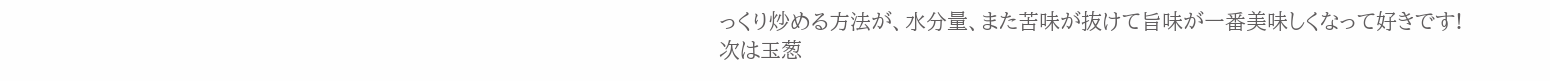っくり炒める方法が、水分量、また苦味が抜けて旨味が一番美味しくなって好きです!
次は玉葱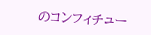のコンフィチュー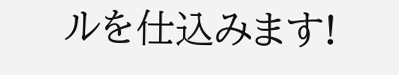ルを仕込みます!